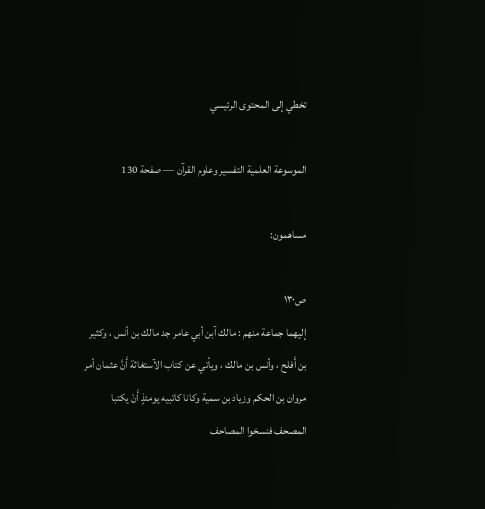تخطي إلى المحتوى الرئيسي

الموسوعة العلمية التفسير وعلوم القرآن — صفحة 130

مساهمون:

ص١٣٠
إليهما جماعة منهم : مالك آبن أبي عامر جد مالك بن أنس ، وكثير بن أَفلح ، وأنس بن مالك ، ويأتي عن كتاب الآستغاثة أَنَّ عثمان أمر مروان بن الحكم وزياد بن سمية وكانا كاتبيه يومئذٍ أَنْ يكتبا المصحف فنسخوا المصاحف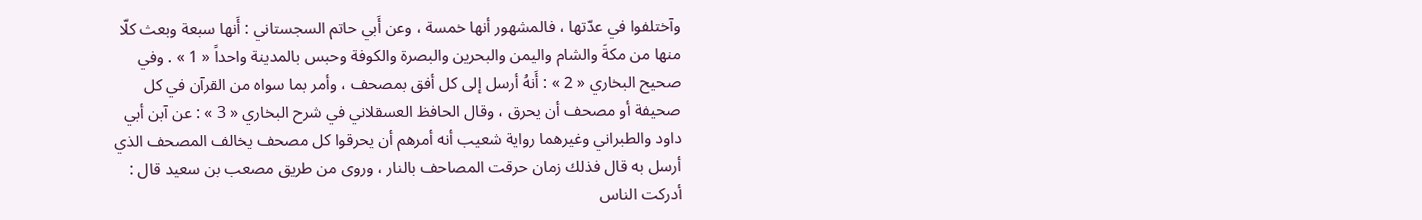وآختلفوا في عدّتها ، فالمشهور أنها خمسة ، وعن أَبي حاتم السجستاني : أَنها سبعة وبعث كلّا منها من مكةَ والشام واليمن والبحرين والبصرة والكوفة وحبس بالمدينة واحداً « 1 » . وفي صحيح البخاري « 2 » : أَنهُ أرسل إلى كل أفق بمصحف ، وأمر بما سواه من القرآن في كل صحيفة أو مصحف أن يحرق ، وقال الحافظ العسقلاني في شرح البخاري « 3 » : عن آبن أبي داود والطبراني وغيرهما رواية شعيب أنه أمرهم أن يحرقوا كل مصحف يخالف المصحف الذي أرسل به قال فذلك زمان حرقت المصاحف بالنار ، وروى من طريق مصعب بن سعيد قال : أدركت الناس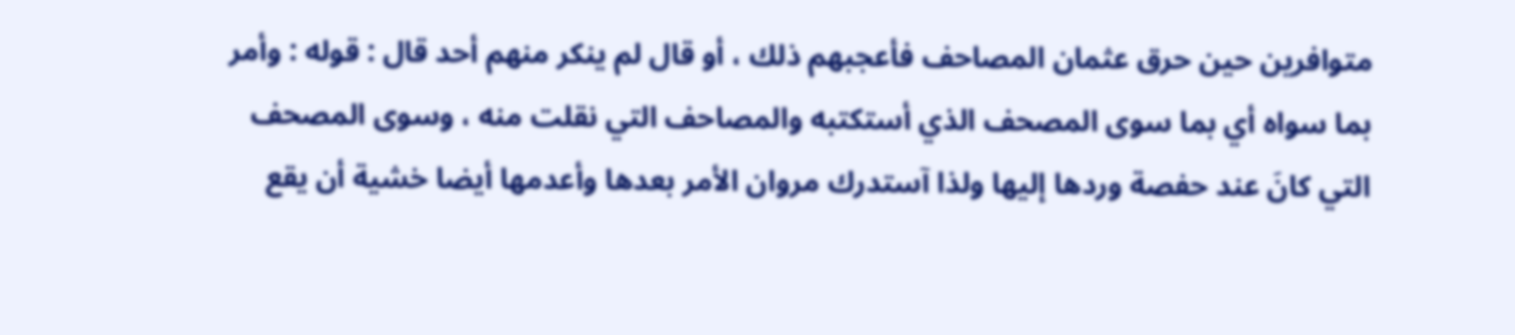متوافرين حين حرق عثمان المصاحف فأعجبهم ذلك ، أو قال لم ينكر منهم أحد قال : قوله : وأمر بما سواه أي بما سوى المصحف الذي أستكتبه والمصاحف التي نقلت منه ، وسوى المصحف التي كانَ عند حفصة وردها إليها ولذا آستدرك مروان الأمر بعدها وأعدمها أيضا خشية أن يقع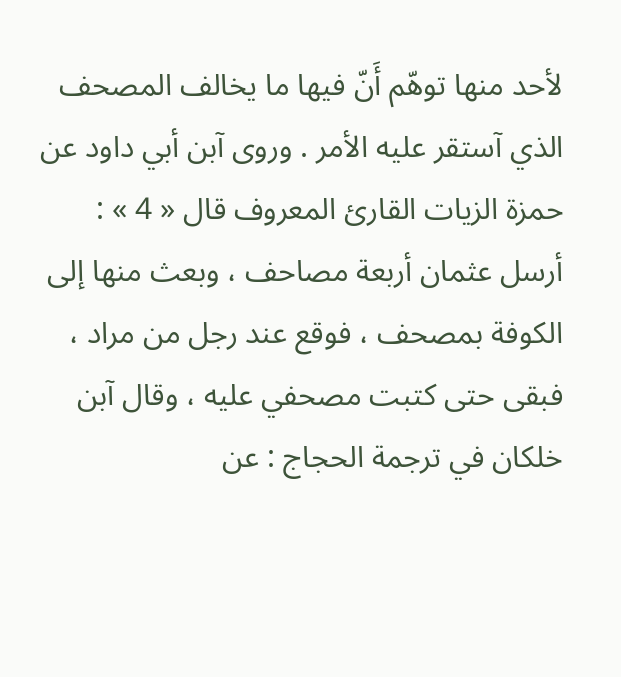لأحد منها توهّم أَنّ فيها ما يخالف المصحف الذي آستقر عليه الأمر . وروى آبن أبي داود عن حمزة الزيات القارئ المعروف قال « 4 » : أرسل عثمان أربعة مصاحف ، وبعث منها إلى الكوفة بمصحف ، فوقع عند رجل من مراد ، فبقى حتى كتبت مصحفي عليه ، وقال آبن خلكان في ترجمة الحجاج : عن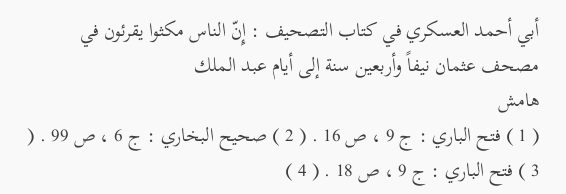أبي أحمد العسكري في كتاب التصحيف : إِنّ الناس مكثوا يقرئون في مصحف عثمان نيفاً وأربعين سنة إلى أيام عبد الملك
هامش
( 1 ) فتح الباري : ج 9 ، ص 16 . ( 2 ) صحيح البخاري : ج 6 ، ص 99 . ( 3 ) فتح الباري : ج 9 ، ص 18 . ( 4 )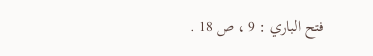فتح الباري : 9 ، ص 18 .